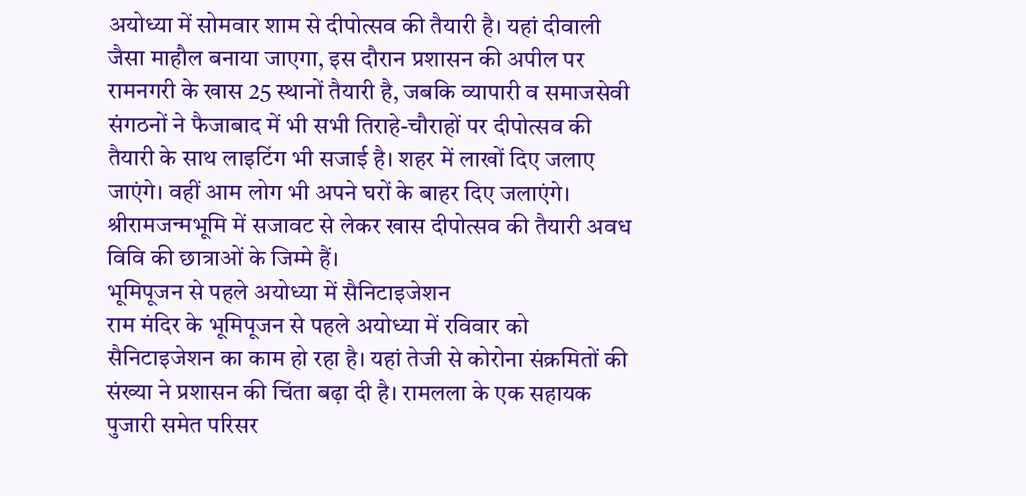अयोध्या में सोमवार शाम से दीपोत्सव की तैयारी है। यहां दीवाली जैसा माहौल बनाया जाएगा, इस दौरान प्रशासन की अपील पर रामनगरी के खास 25 स्थानों तैयारी है, जबकि व्यापारी व समाजसेवी संगठनों ने फैजाबाद में भी सभी तिराहे-चौराहों पर दीपोत्सव की तैयारी के साथ लाइटिंग भी सजाई है। शहर में लाखों दिए जलाए जाएंगे। वहीं आम लोग भी अपने घरों के बाहर दिए जलाएंगे। श्रीरामजन्मभूमि में सजावट से लेकर खास दीपोत्सव की तैयारी अवध विवि की छात्राओं के जिम्मे हैं।
भूमिपूजन से पहले अयोध्या में सैनिटाइजेशन
राम मंदिर के भूमिपूजन से पहले अयोध्या में रविवार को सैनिटाइजेशन का काम हो रहा है। यहां तेजी से कोरोना संक्रमितों की संख्या ने प्रशासन की चिंता बढ़ा दी है। रामलला के एक सहायक पुजारी समेत परिसर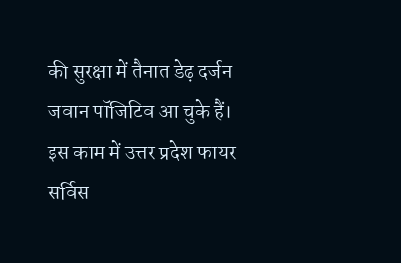की सुरक्षा में तैनात डेढ़ दर्जन जवान पॉजिटिव आ चुके हैं। इस काम में उत्तर प्रदेश फायर सर्विस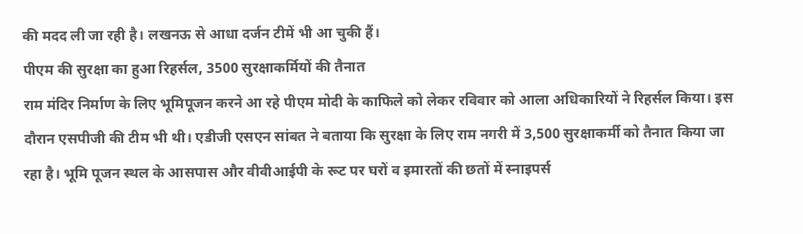की मदद ली जा रही है। लखनऊ से आधा दर्जन टीमें भी आ चुकी हैं।
पीएम की सुरक्षा का हुआ रिहर्सल, 3500 सुरक्षाकर्मियों की तैनात
राम मंदिर निर्माण के लिए भूमिपूजन करने आ रहे पीएम मोदी के काफिले को लेकर रविवार को आला अधिकारियों ने रिहर्सल किया। इस दौरान एसपीजी की टीम भी थी। एडीजी एसएन सांबत ने बताया कि सुरक्षा के लिए राम नगरी में 3,500 सुरक्षाकर्मी को तैनात किया जा रहा है। भूमि पूजन स्थल के आसपास और वीवीआईपी के रूट पर घरों व इमारतों की छतों में स्नाइपर्स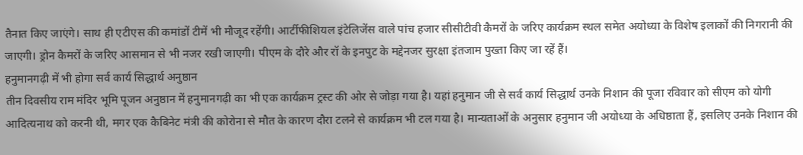तैनात किए जाएंगे। साथ ही एटीएस की कमांडों टीमें भी मौजूद रहेंगी। आर्टीफीशियल इंटेलिजेंस वाले पांच हजार सीसीटीवी कैमरों के जरिए कार्यक्रम स्थल समेत अयोध्या के विशेष इलाकों की निगरानी की जाएगी। ड्रोन कैमरों के जरिए आसमान से भी नजर रखी जाएगी। पीएम के दौरे और रॉ के इनपुट के मद्देनजर सुरक्षा इंतजाम पुख्ता किए जा रहें हैं।
हनुमानगढ़ी में भी होगा सर्व कार्य सिद्धार्थ अनुष्ठान
तीन दिवसीय राम मंदिर भूमि पूजन अनुष्ठान में हनुमानगढ़ी का भी एक कार्यक्रम ट्रस्ट की ओर से जोड़ा गया है। यहां हनुमान जी से सर्व कार्य सिद्धार्थ उनके निशान की पूजा रविवार को सीएम को योगी आदित्यनाथ को करनी थी, मगर एक कैबिनेट मंत्री की कोरोना से मौत के कारण दौरा टलने से कार्यक्रम भी टल गया है। मान्यताओं के अनुसार हनुमान जी अयोध्या के अधिष्ठाता हैं, इसलिए उनके निशान की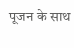पूजन के साथ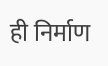ही निर्माण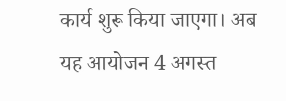कार्य शुरू किया जाएगा। अब यह आयोजन 4 अगस्त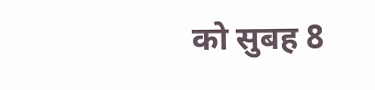को सुबह 8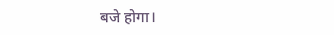बजे होगा।